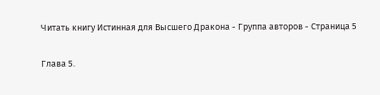Читать книгу Истинная для Высшего Дракона - Группа авторов - Страница 5

Глава 5.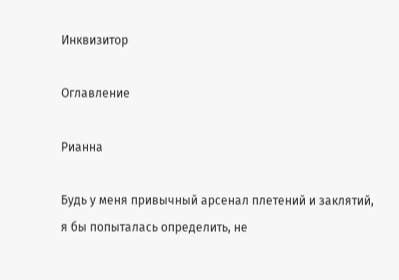Инквизитор

Оглавление

Рианна

Будь у меня привычный арсенал плетений и заклятий, я бы попыталась определить, не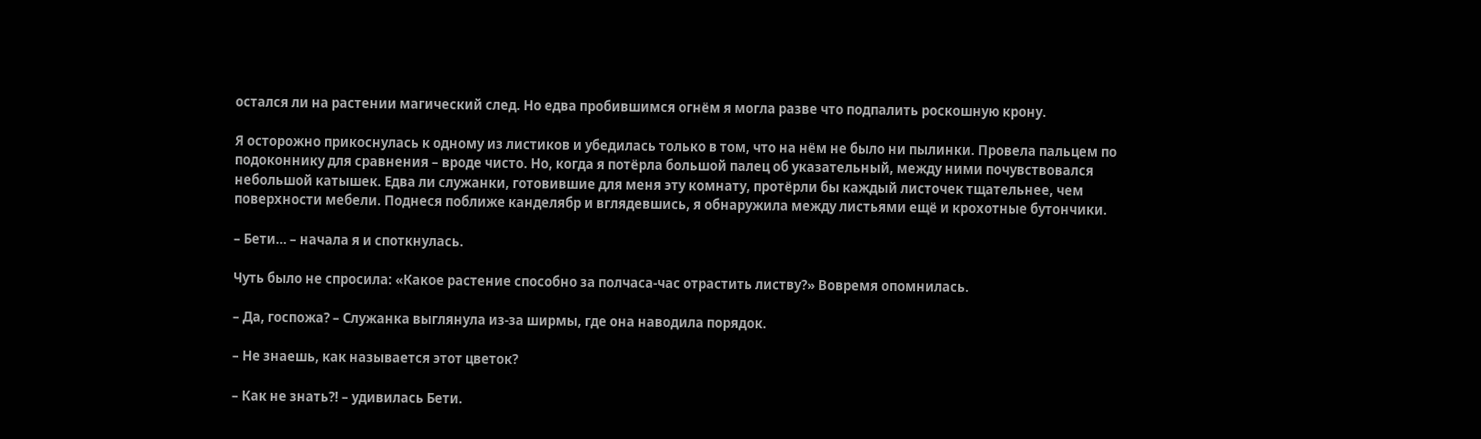остался ли на растении магический след. Но едва пробившимся огнём я могла разве что подпалить роскошную крону.

Я осторожно прикоснулась к одному из листиков и убедилась только в том, что на нём не было ни пылинки. Провела пальцем по подоконнику для сравнения – вроде чисто. Но, когда я потёрла большой палец об указательный, между ними почувствовался небольшой катышек. Едва ли служанки, готовившие для меня эту комнату, протёрли бы каждый листочек тщательнее, чем поверхности мебели. Поднеся поближе канделябр и вглядевшись, я обнаружила между листьями ещё и крохотные бутончики.

– Бети… – начала я и споткнулась.

Чуть было не спросила: «Какое растение способно за полчаса-час отрастить листву?» Вовремя опомнилась.

– Да, госпожа? – Служанка выглянула из-за ширмы, где она наводила порядок.

– Не знаешь, как называется этот цветок?

– Как не знать?! – удивилась Бети.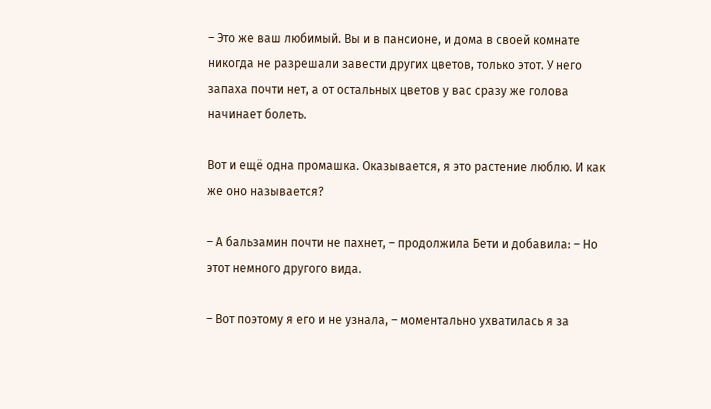– Это же ваш любимый. Вы и в пансионе, и дома в своей комнате никогда не разрешали завести других цветов, только этот. У него запаха почти нет, а от остальных цветов у вас сразу же голова начинает болеть.

Вот и ещё одна промашка. Оказывается, я это растение люблю. И как же оно называется?

– А бальзамин почти не пахнет, – продолжила Бети и добавила: – Но этот немного другого вида.

– Вот поэтому я его и не узнала, – моментально ухватилась я за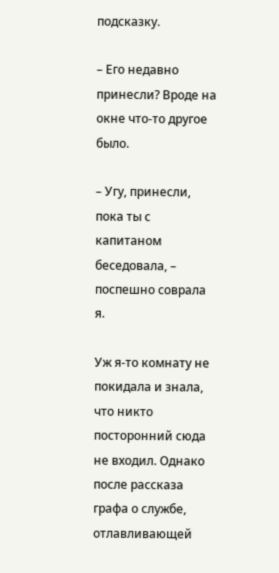подсказку.

– Его недавно принесли? Вроде на окне что-то другое было.

– Угу, принесли, пока ты с капитаном беседовала, – поспешно соврала я.

Уж я-то комнату не покидала и знала, что никто посторонний сюда не входил. Однако после рассказа графа о службе, отлавливающей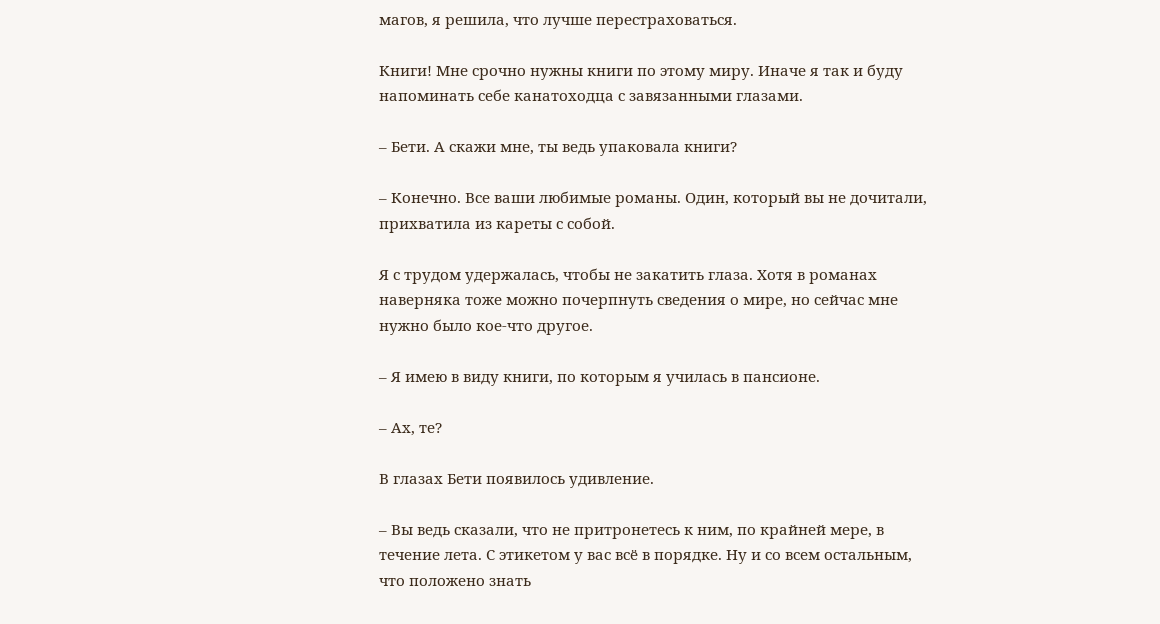магов, я решила, что лучше перестраховаться.

Книги! Мне срочно нужны книги по этому миру. Иначе я так и буду напоминать себе канатоходца с завязанными глазами.

– Бети. А скажи мне, ты ведь упаковала книги?

– Конечно. Все ваши любимые романы. Один, который вы не дочитали, прихватила из кареты с собой.

Я с трудом удержалась, чтобы не закатить глаза. Хотя в романах наверняка тоже можно почерпнуть сведения о мире, но сейчас мне нужно было кое-что другое.

– Я имею в виду книги, по которым я училась в пансионе.

– Ах, те?

В глазах Бети появилось удивление.

– Вы ведь сказали, что не притронетесь к ним, по крайней мере, в течение лета. С этикетом у вас всё в порядке. Ну и со всем остальным, что положено знать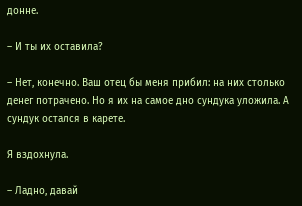донне.

– И ты их оставила?

– Нет, конечно. Ваш отец бы меня прибил: на них столько денег потрачено. Но я их на самое дно сундука уложила. А сундук остался в карете.

Я вздохнула.

– Ладно, давай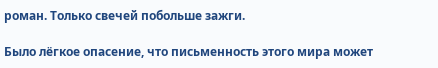роман. Только свечей побольше зажги.

Было лёгкое опасение, что письменность этого мира может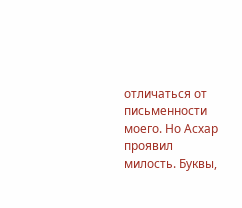отличаться от письменности моего. Но Асхар проявил милость. Буквы,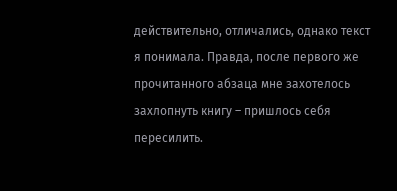действительно, отличались, однако текст я понимала. Правда, после первого же прочитанного абзаца мне захотелось захлопнуть книгу – пришлось себя пересилить.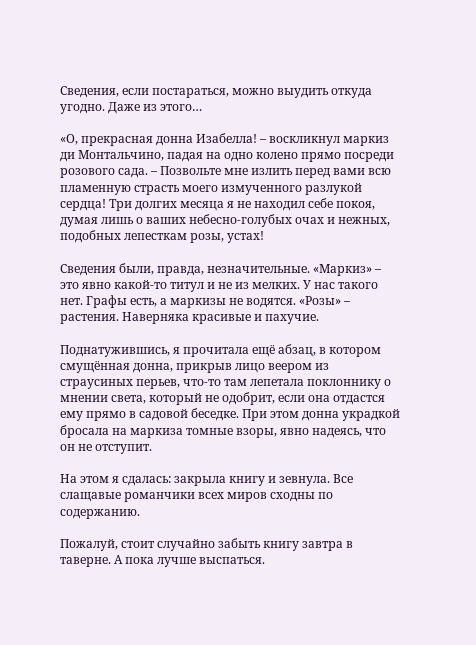Сведения, если постараться, можно выудить откуда угодно. Даже из этого…

«О, прекрасная донна Изабелла! – воскликнул маркиз ди Монтальчино, падая на одно колено прямо посреди розового сада. – Позвольте мне излить перед вами всю пламенную страсть моего измученного разлукой сердца! Три долгих месяца я не находил себе покоя, думая лишь о ваших небесно-голубых очах и нежных, подобных лепесткам розы, устах!

Сведения были, правда, незначительные. «Маркиз» – это явно какой-то титул и не из мелких. У нас такого нет. Графы есть, а маркизы не водятся. «Розы» – растения. Наверняка красивые и пахучие.

Поднатужившись, я прочитала ещё абзац, в котором смущённая донна, прикрыв лицо веером из страусиных перьев, что-то там лепетала поклоннику о мнении света, который не одобрит, если она отдастся ему прямо в садовой беседке. При этом донна украдкой бросала на маркиза томные взоры, явно надеясь, что он не отступит.

На этом я сдалась: закрыла книгу и зевнула. Все слащавые романчики всех миров сходны по содержанию.

Пожалуй, стоит случайно забыть книгу завтра в таверне. А пока лучше выспаться.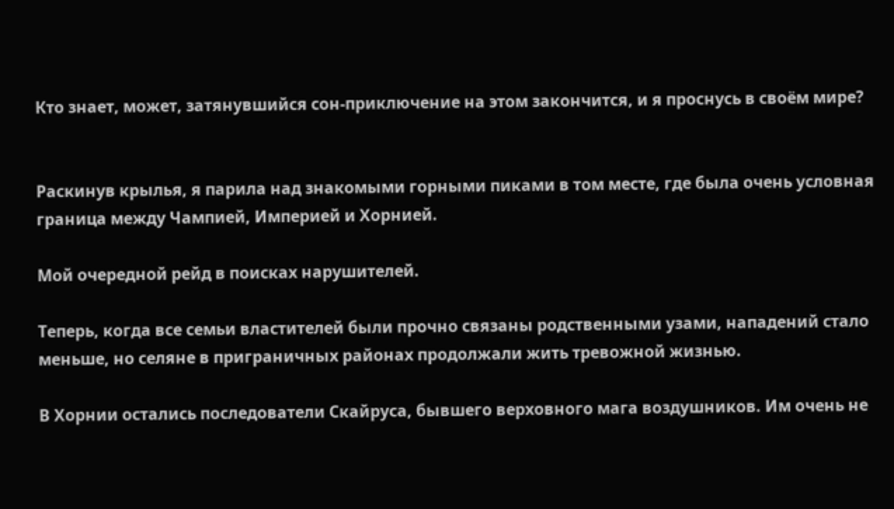Кто знает, может, затянувшийся сон-приключение на этом закончится, и я проснусь в своём мире?


Раскинув крылья, я парила над знакомыми горными пиками в том месте, где была очень условная граница между Чампией, Империей и Хорнией.

Мой очередной рейд в поисках нарушителей.

Теперь, когда все семьи властителей были прочно связаны родственными узами, нападений стало меньше, но селяне в приграничных районах продолжали жить тревожной жизнью.

В Хорнии остались последователи Скайруса, бывшего верховного мага воздушников. Им очень не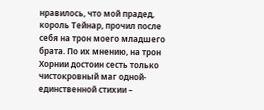нравилось, что мой прадед, король Тейнар, прочил после себя на трон моего младшего брата. По их мнению, на трон Хорнии достоин сесть только чистокровный маг одной-единственной стихии –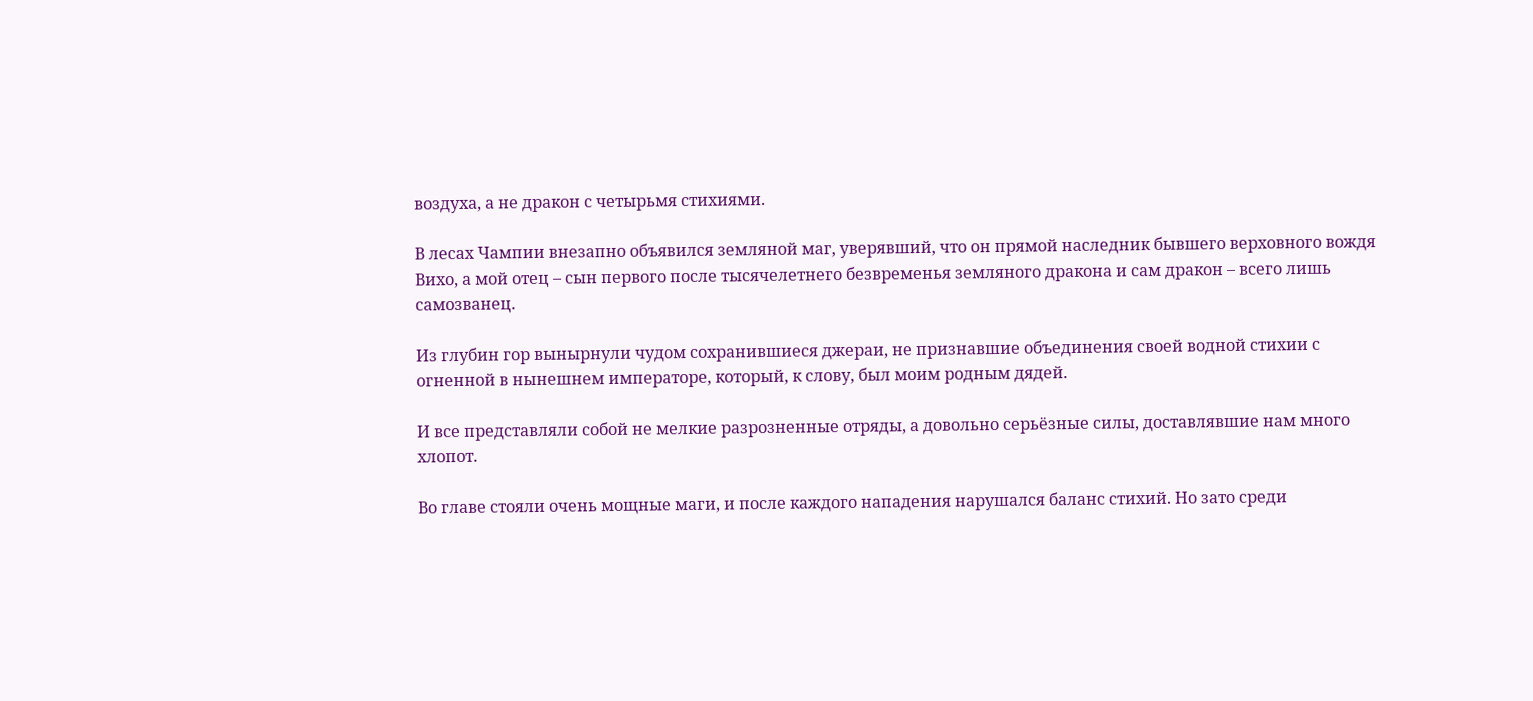воздуха, а не дракон с четырьмя стихиями.

В лесах Чампии внезапно объявился земляной маг, уверявший, что он прямой наследник бывшего верховного вождя Вихо, а мой отец – сын первого после тысячелетнего безвременья земляного дракона и сам дракон – всего лишь самозванец.

Из глубин гор вынырнули чудом сохранившиеся джераи, не признавшие объединения своей водной стихии с огненной в нынешнем императоре, который, к слову, был моим родным дядей.

И все представляли собой не мелкие разрозненные отряды, а довольно серьёзные силы, доставлявшие нам много хлопот.

Во главе стояли очень мощные маги, и после каждого нападения нарушался баланс стихий. Но зато среди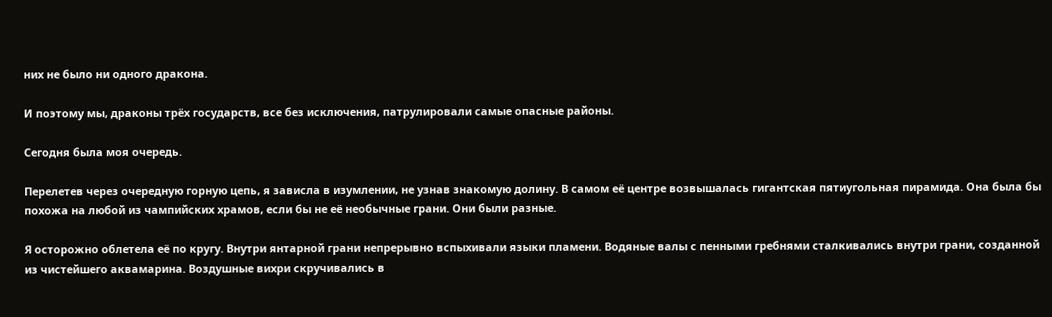них не было ни одного дракона.

И поэтому мы, драконы трёх государств, все без исключения, патрулировали самые опасные районы.

Сегодня была моя очередь.

Перелетев через очередную горную цепь, я зависла в изумлении, не узнав знакомую долину. В самом её центре возвышалась гигантская пятиугольная пирамида. Она была бы похожа на любой из чампийских храмов, если бы не её необычные грани. Они были разные.

Я осторожно облетела её по кругу. Внутри янтарной грани непрерывно вспыхивали языки пламени. Водяные валы с пенными гребнями сталкивались внутри грани, созданной из чистейшего аквамарина. Воздушные вихри скручивались в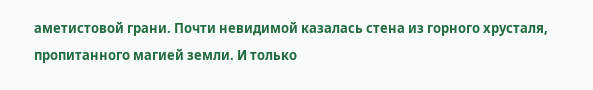аметистовой грани. Почти невидимой казалась стена из горного хрусталя, пропитанного магией земли. И только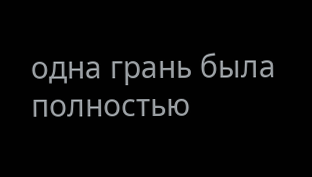одна грань была полностью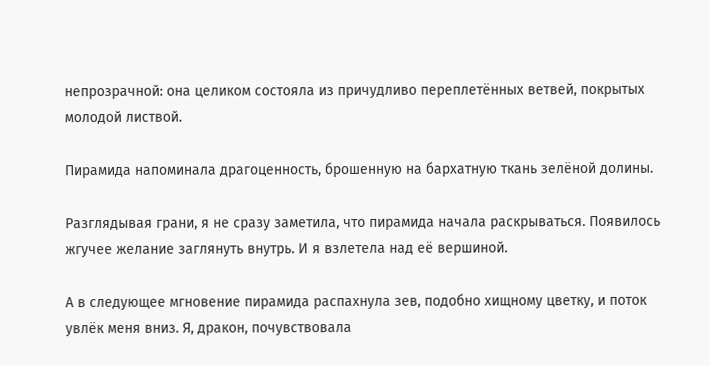непрозрачной: она целиком состояла из причудливо переплетённых ветвей, покрытых молодой листвой.

Пирамида напоминала драгоценность, брошенную на бархатную ткань зелёной долины.

Разглядывая грани, я не сразу заметила, что пирамида начала раскрываться. Появилось жгучее желание заглянуть внутрь. И я взлетела над её вершиной.

А в следующее мгновение пирамида распахнула зев, подобно хищному цветку, и поток увлёк меня вниз. Я, дракон, почувствовала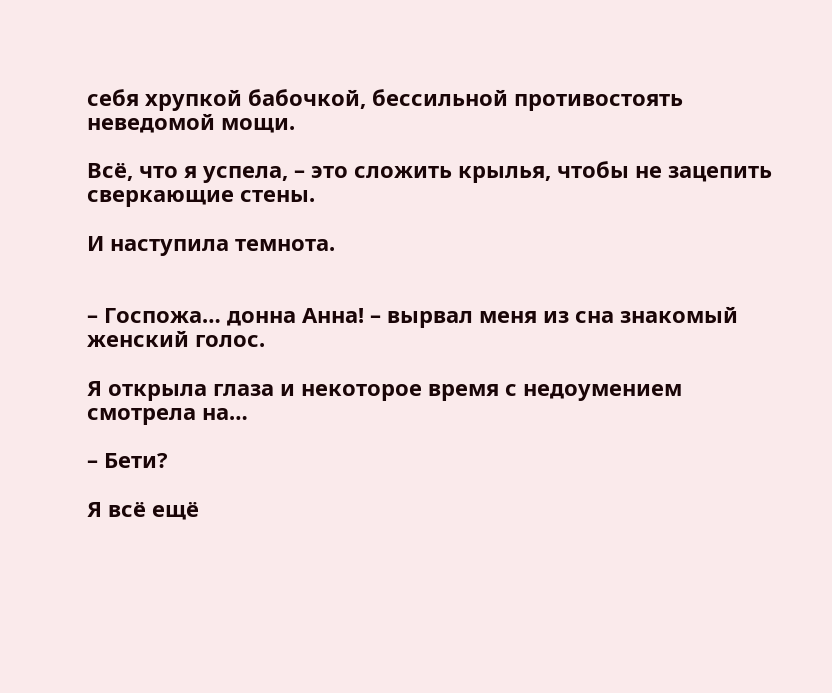себя хрупкой бабочкой, бессильной противостоять неведомой мощи.

Всё, что я успела, – это сложить крылья, чтобы не зацепить сверкающие стены.

И наступила темнота.


– Госпожа… донна Анна! – вырвал меня из сна знакомый женский голос.

Я открыла глаза и некоторое время с недоумением смотрела на…

– Бети?

Я всё ещё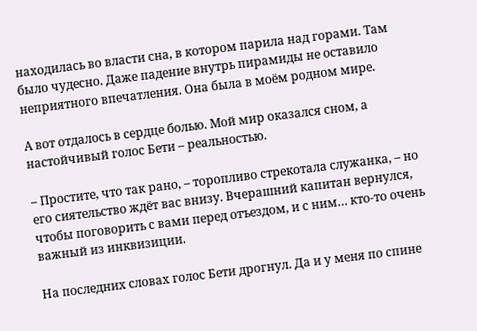находилась во власти сна, в котором парила над горами. Там было чудесно. Даже падение внутрь пирамиды не оставило неприятного впечатления. Она была в моём родном мире.

А вот отдалось в сердце болью. Мой мир оказался сном, а настойчивый голос Бети – реальностью.

– Простите, что так рано, – торопливо стрекотала служанка, – но его сиятельство ждёт вас внизу. Вчерашний капитан вернулся, чтобы поговорить с вами перед отъездом, и с ним… кто-то очень важный из инквизиции.

На последних словах голос Бети дрогнул. Да и у меня по спине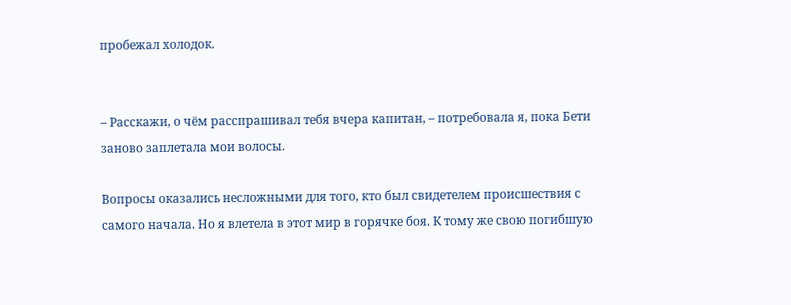пробежал холодок.


– Расскажи, о чём расспрашивал тебя вчера капитан, – потребовала я, пока Бети заново заплетала мои волосы.

Вопросы оказались несложными для того, кто был свидетелем происшествия с самого начала. Но я влетела в этот мир в горячке боя. К тому же свою погибшую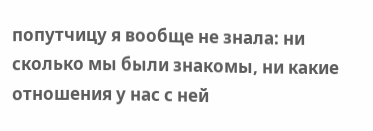попутчицу я вообще не знала: ни сколько мы были знакомы, ни какие отношения у нас с ней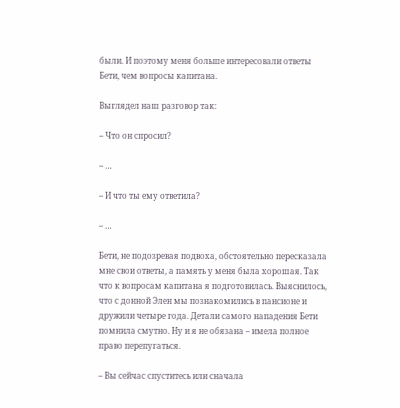были. И поэтому меня больше интересовали ответы Бети, чем вопросы капитана.

Выглядел наш разговор так:

– Что он спросил?

– …

– И что ты ему ответила?

– …

Бети, не подозревая подвоха, обстоятельно пересказала мне свои ответы, а память у меня была хорошая. Так что к вопросам капитана я подготовилась. Выяснилось, что с донной Элен мы познакомились в пансионе и дружили четыре года. Детали самого нападения Бети помнила смутно. Ну и я не обязана – имела полное право перепугаться.

– Вы сейчас спуститесь или сначала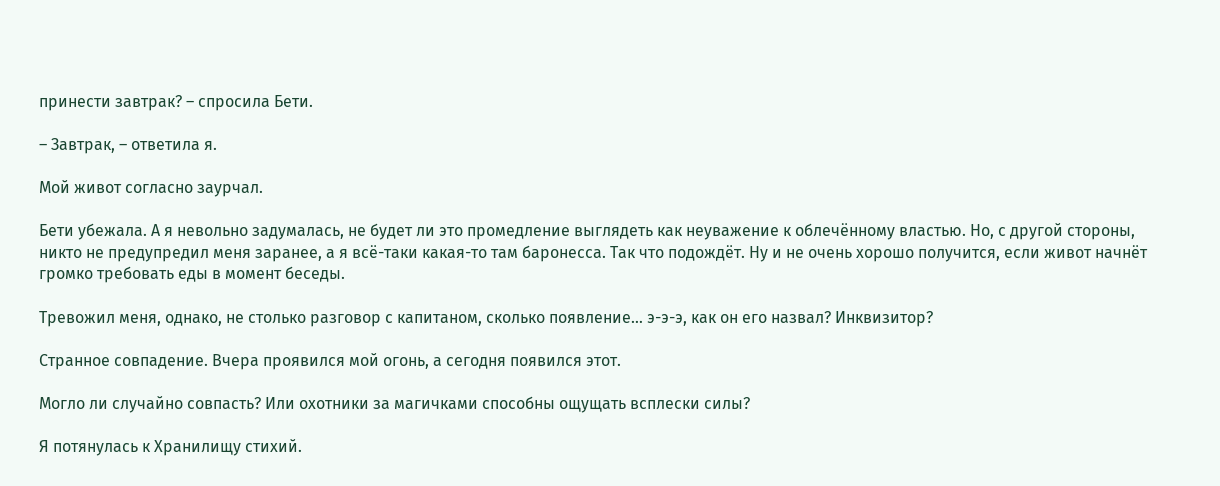принести завтрак? – спросила Бети.

– Завтрак, – ответила я.

Мой живот согласно заурчал.

Бети убежала. А я невольно задумалась, не будет ли это промедление выглядеть как неуважение к облечённому властью. Но, с другой стороны, никто не предупредил меня заранее, а я всё-таки какая-то там баронесса. Так что подождёт. Ну и не очень хорошо получится, если живот начнёт громко требовать еды в момент беседы.

Тревожил меня, однако, не столько разговор с капитаном, сколько появление… э-э-э, как он его назвал? Инквизитор?

Странное совпадение. Вчера проявился мой огонь, а сегодня появился этот.

Могло ли случайно совпасть? Или охотники за магичками способны ощущать всплески силы?

Я потянулась к Хранилищу стихий.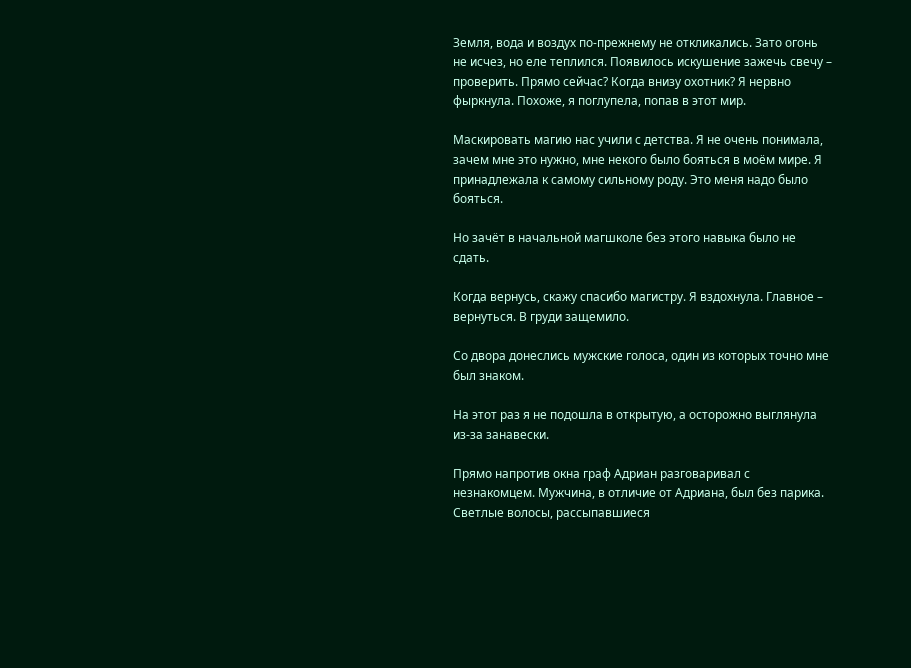Земля, вода и воздух по-прежнему не откликались. Зато огонь не исчез, но еле теплился. Появилось искушение зажечь свечу – проверить. Прямо сейчас? Когда внизу охотник? Я нервно фыркнула. Похоже, я поглупела, попав в этот мир.

Маскировать магию нас учили с детства. Я не очень понимала, зачем мне это нужно, мне некого было бояться в моём мире. Я принадлежала к самому сильному роду. Это меня надо было бояться.

Но зачёт в начальной магшколе без этого навыка было не сдать.

Когда вернусь, скажу спасибо магистру. Я вздохнула. Главное – вернуться. В груди защемило.

Со двора донеслись мужские голоса, один из которых точно мне был знаком.

На этот раз я не подошла в открытую, а осторожно выглянула из-за занавески.

Прямо напротив окна граф Адриан разговаривал с незнакомцем. Мужчина, в отличие от Адриана, был без парика. Светлые волосы, рассыпавшиеся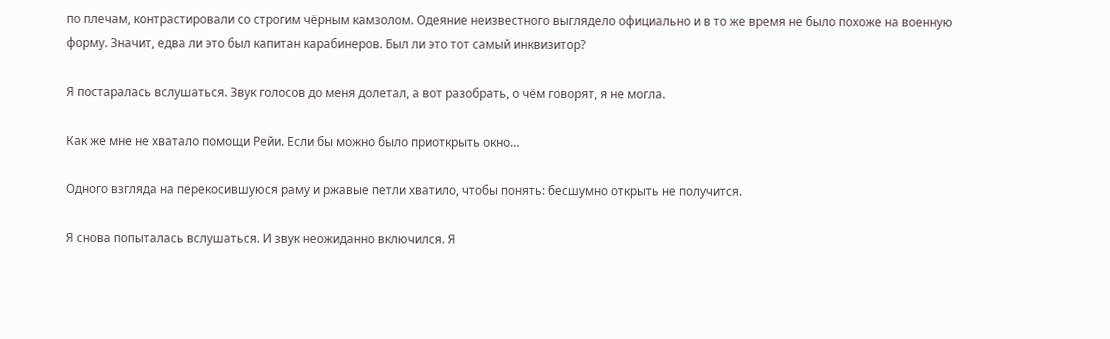по плечам, контрастировали со строгим чёрным камзолом. Одеяние неизвестного выглядело официально и в то же время не было похоже на военную форму. Значит, едва ли это был капитан карабинеров. Был ли это тот самый инквизитор?

Я постаралась вслушаться. Звук голосов до меня долетал, а вот разобрать, о чём говорят, я не могла.

Как же мне не хватало помощи Рейи. Если бы можно было приоткрыть окно…

Одного взгляда на перекосившуюся раму и ржавые петли хватило, чтобы понять: бесшумно открыть не получится.

Я снова попыталась вслушаться. И звук неожиданно включился. Я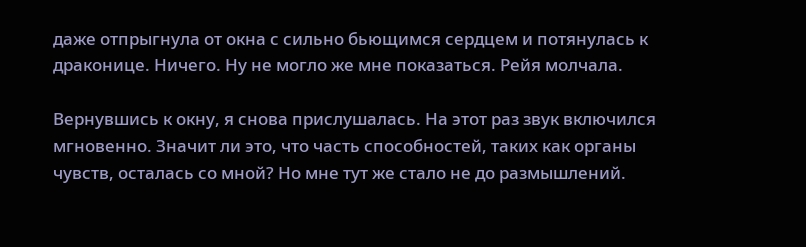даже отпрыгнула от окна с сильно бьющимся сердцем и потянулась к драконице. Ничего. Ну не могло же мне показаться. Рейя молчала.

Вернувшись к окну, я снова прислушалась. На этот раз звук включился мгновенно. Значит ли это, что часть способностей, таких как органы чувств, осталась со мной? Но мне тут же стало не до размышлений.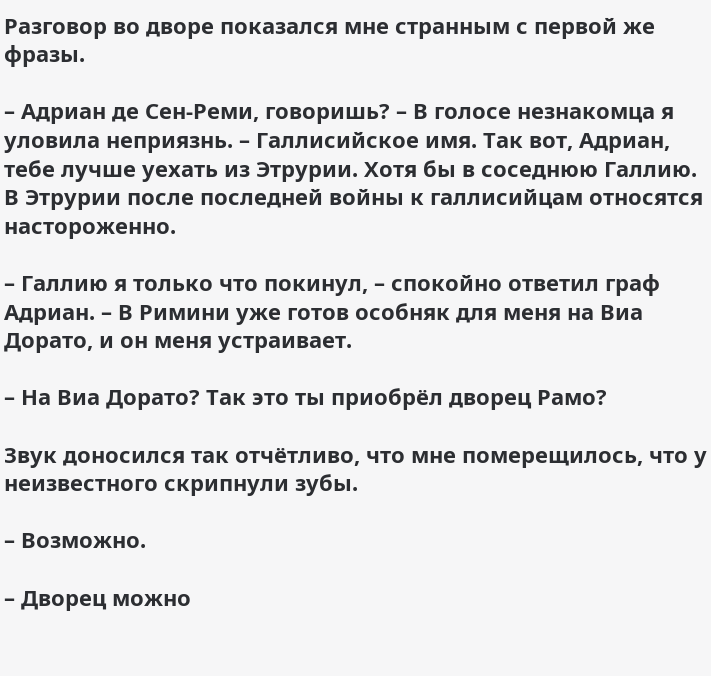Разговор во дворе показался мне странным с первой же фразы.

– Адриан де Сен-Реми, говоришь? – В голосе незнакомца я уловила неприязнь. – Галлисийское имя. Так вот, Адриан, тебе лучше уехать из Этрурии. Хотя бы в соседнюю Галлию. В Этрурии после последней войны к галлисийцам относятся настороженно.

– Галлию я только что покинул, – спокойно ответил граф Адриан. – В Римини уже готов особняк для меня на Виа Дорато, и он меня устраивает.

– На Виа Дорато? Так это ты приобрёл дворец Рамо?

Звук доносился так отчётливо, что мне померещилось, что у неизвестного скрипнули зубы.

– Возможно.

– Дворец можно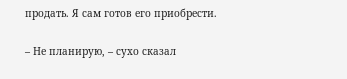продать. Я сам готов его приобрести.

– Не планирую, – сухо сказал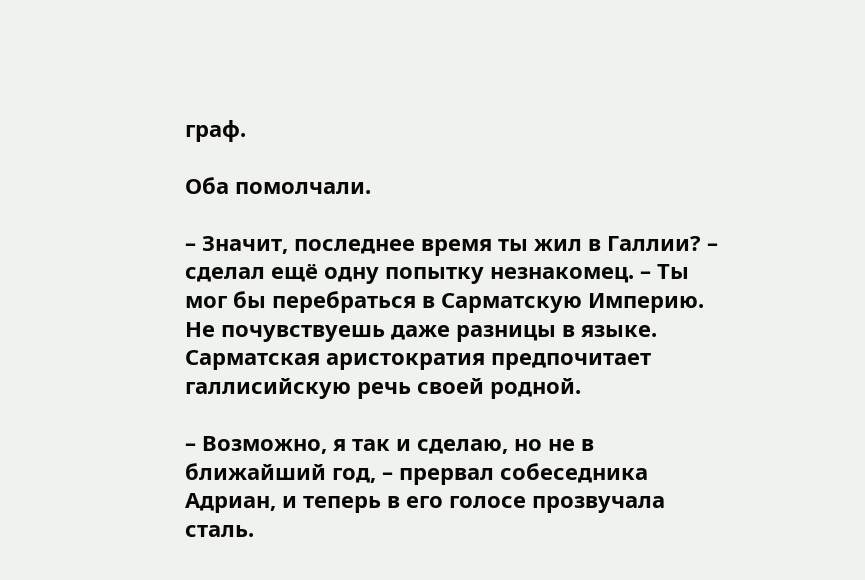граф.

Оба помолчали.

– Значит, последнее время ты жил в Галлии? – сделал ещё одну попытку незнакомец. – Ты мог бы перебраться в Сарматскую Империю. Не почувствуешь даже разницы в языке. Сарматская аристократия предпочитает галлисийскую речь своей родной.

– Возможно, я так и сделаю, но не в ближайший год, – прервал собеседника Адриан, и теперь в его голосе прозвучала сталь.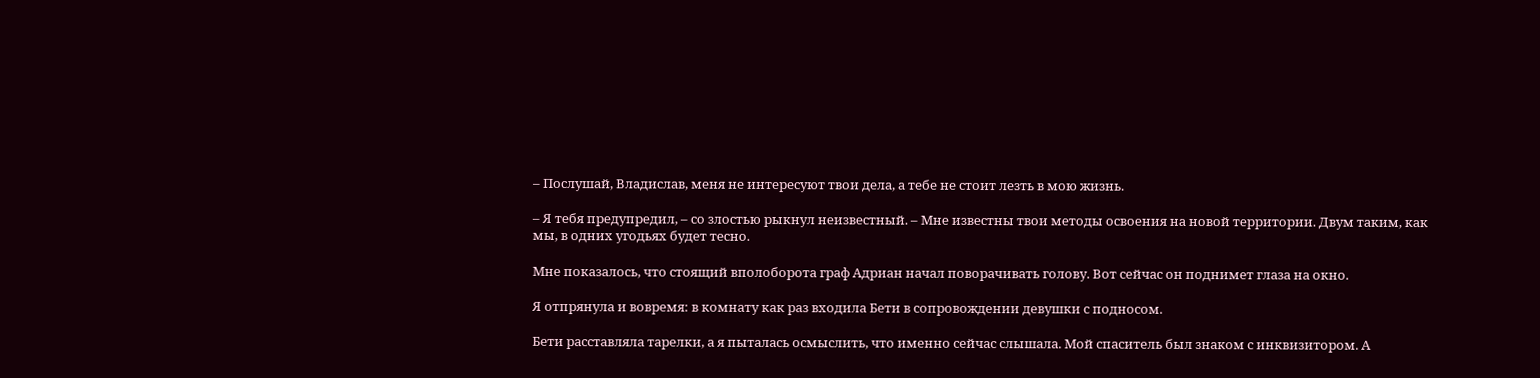– Послушай, Владислав, меня не интересуют твои дела, а тебе не стоит лезть в мою жизнь.

– Я тебя предупредил, – со злостью рыкнул неизвестный. – Мне известны твои методы освоения на новой территории. Двум таким, как мы, в одних угодьях будет тесно.

Мне показалось, что стоящий вполоборота граф Адриан начал поворачивать голову. Вот сейчас он поднимет глаза на окно.

Я отпрянула и вовремя: в комнату как раз входила Бети в сопровождении девушки с подносом.

Бети расставляла тарелки, а я пыталась осмыслить, что именно сейчас слышала. Мой спаситель был знаком с инквизитором. А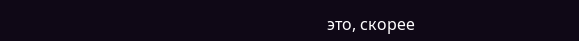это, скорее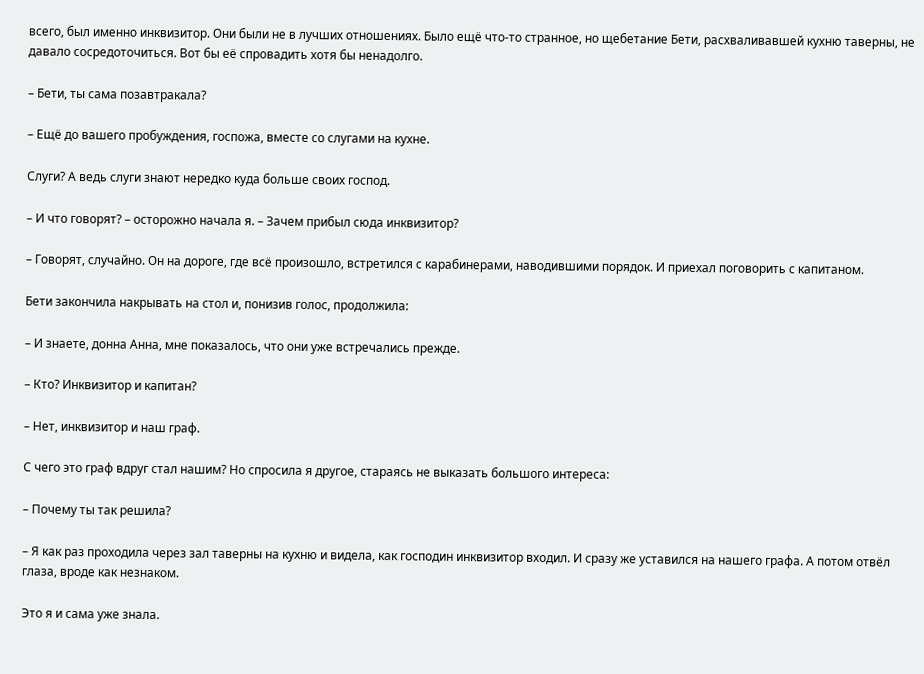всего, был именно инквизитор. Они были не в лучших отношениях. Было ещё что-то странное, но щебетание Бети, расхваливавшей кухню таверны, не давало сосредоточиться. Вот бы её спровадить хотя бы ненадолго.

– Бети, ты сама позавтракала?

– Ещё до вашего пробуждения, госпожа, вместе со слугами на кухне.

Слуги? А ведь слуги знают нередко куда больше своих господ.

– И что говорят? – осторожно начала я. – Зачем прибыл сюда инквизитор?

– Говорят, случайно. Он на дороге, где всё произошло, встретился с карабинерами, наводившими порядок. И приехал поговорить с капитаном.

Бети закончила накрывать на стол и, понизив голос, продолжила:

– И знаете, донна Анна, мне показалось, что они уже встречались прежде.

– Кто? Инквизитор и капитан?

– Нет, инквизитор и наш граф.

С чего это граф вдруг стал нашим? Но спросила я другое, стараясь не выказать большого интереса:

– Почему ты так решила?

– Я как раз проходила через зал таверны на кухню и видела, как господин инквизитор входил. И сразу же уставился на нашего графа. А потом отвёл глаза, вроде как незнаком.

Это я и сама уже знала.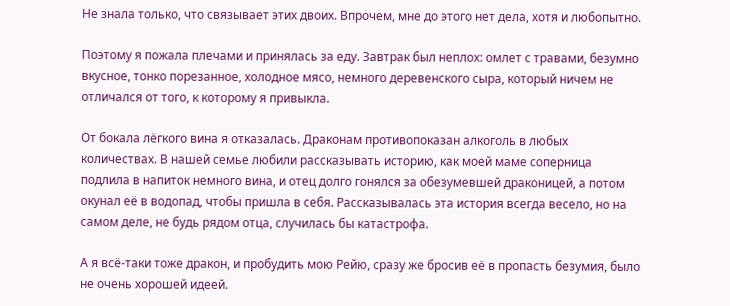Не знала только, что связывает этих двоих. Впрочем, мне до этого нет дела, хотя и любопытно.

Поэтому я пожала плечами и принялась за еду. Завтрак был неплох: омлет с травами, безумно вкусное, тонко порезанное, холодное мясо, немного деревенского сыра, который ничем не отличался от того, к которому я привыкла.

От бокала лёгкого вина я отказалась. Драконам противопоказан алкоголь в любых количествах. В нашей семье любили рассказывать историю, как моей маме соперница подлила в напиток немного вина, и отец долго гонялся за обезумевшей драконицей, а потом окунал её в водопад, чтобы пришла в себя. Рассказывалась эта история всегда весело, но на самом деле, не будь рядом отца, случилась бы катастрофа.

А я всё-таки тоже дракон, и пробудить мою Рейю, сразу же бросив её в пропасть безумия, было не очень хорошей идеей.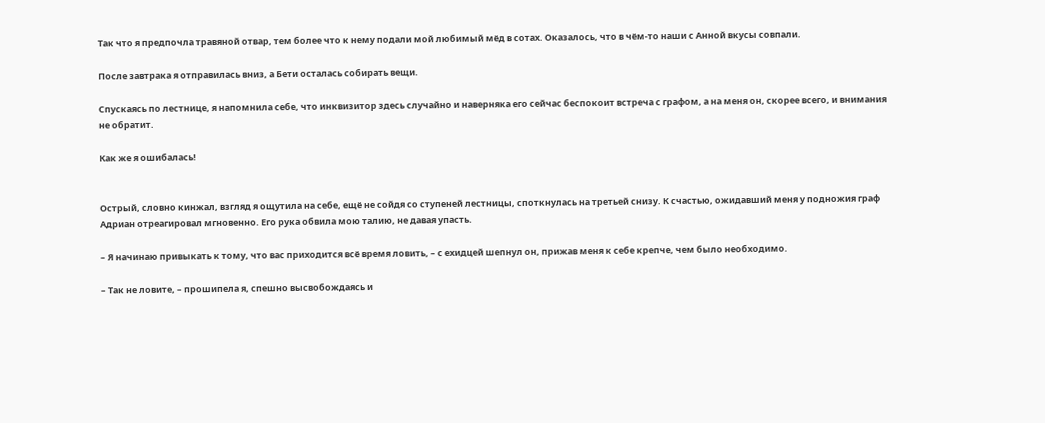Так что я предпочла травяной отвар, тем более что к нему подали мой любимый мёд в сотах. Оказалось, что в чём-то наши с Анной вкусы совпали.

После завтрака я отправилась вниз, а Бети осталась собирать вещи.

Спускаясь по лестнице, я напомнила себе, что инквизитор здесь случайно и наверняка его сейчас беспокоит встреча с графом, а на меня он, скорее всего, и внимания не обратит.

Как же я ошибалась!


Острый, словно кинжал, взгляд я ощутила на себе, ещё не сойдя со ступеней лестницы, споткнулась на третьей снизу. К счастью, ожидавший меня у подножия граф Адриан отреагировал мгновенно. Его рука обвила мою талию, не давая упасть.

– Я начинаю привыкать к тому, что вас приходится всё время ловить, – с ехидцей шепнул он, прижав меня к себе крепче, чем было необходимо.

– Так не ловите, – прошипела я, спешно высвобождаясь и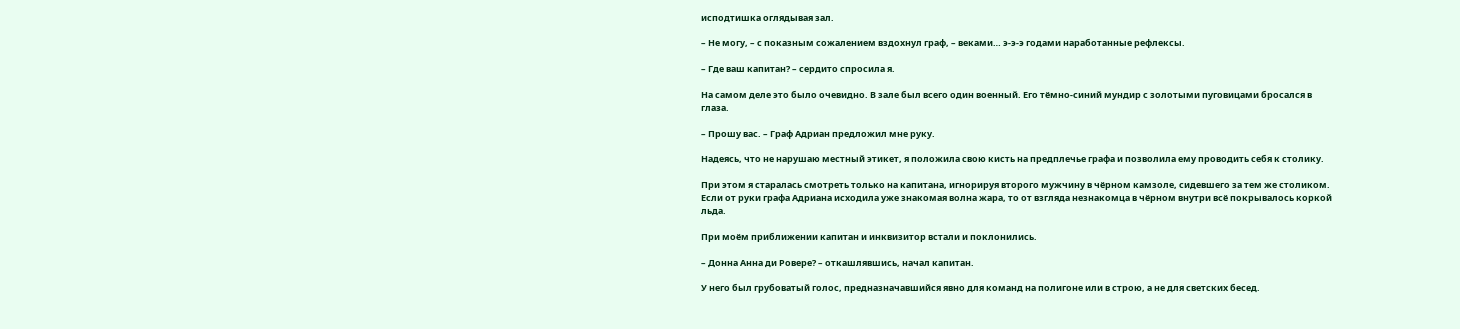исподтишка оглядывая зал.

– Не могу, – с показным сожалением вздохнул граф, – веками… э-э-э годами наработанные рефлексы.

– Где ваш капитан? – сердито спросила я.

На самом деле это было очевидно. В зале был всего один военный. Его тёмно-синий мундир с золотыми пуговицами бросался в глаза.

– Прошу вас. – Граф Адриан предложил мне руку.

Надеясь, что не нарушаю местный этикет, я положила свою кисть на предплечье графа и позволила ему проводить себя к столику.

При этом я старалась смотреть только на капитана, игнорируя второго мужчину в чёрном камзоле, сидевшего за тем же столиком. Если от руки графа Адриана исходила уже знакомая волна жара, то от взгляда незнакомца в чёрном внутри всё покрывалось коркой льда.

При моём приближении капитан и инквизитор встали и поклонились.

– Донна Анна ди Ровере? – откашлявшись, начал капитан.

У него был грубоватый голос, предназначавшийся явно для команд на полигоне или в строю, а не для светских бесед.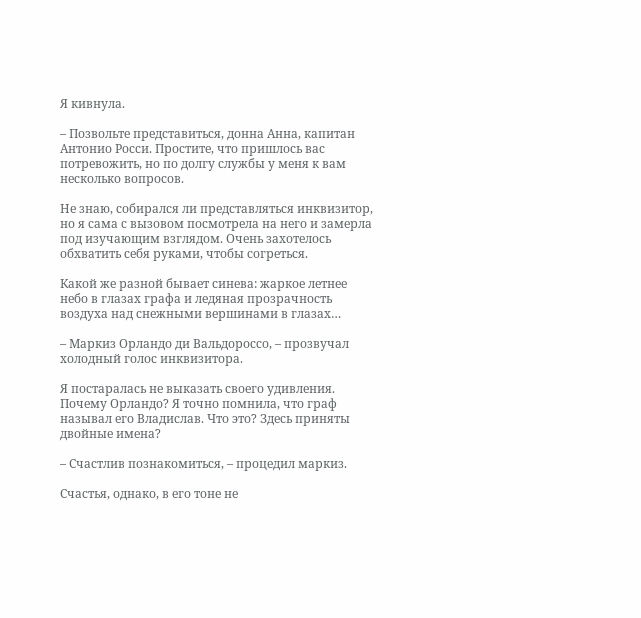Я кивнула.

– Позвольте представиться, донна Анна, капитан Антонио Росси. Простите, что пришлось вас потревожить, но по долгу службы у меня к вам несколько вопросов.

Не знаю, собирался ли представляться инквизитор, но я сама с вызовом посмотрела на него и замерла под изучающим взглядом. Очень захотелось обхватить себя руками, чтобы согреться.

Какой же разной бывает синева: жаркое летнее небо в глазах графа и ледяная прозрачность воздуха над снежными вершинами в глазах…

– Маркиз Орландо ди Вальдороссо, – прозвучал холодный голос инквизитора.

Я постаралась не выказать своего удивления. Почему Орландо? Я точно помнила, что граф называл его Владислав. Что это? Здесь приняты двойные имена?

– Счастлив познакомиться, – процедил маркиз.

Счастья, однако, в его тоне не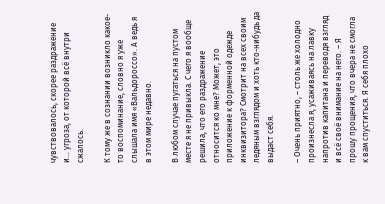чувствовалось, скорее раздражение и… угроза, от которой всё внутри сжалось.

К тому же в сознании возникло какое-то воспоминание, словно я уже слышала имя «Вальдороссо». А ведь я в этом мире недавно.

В любом случае пугаться на пустом месте я не привыкла. С чего я вообще решила, что его раздражение относится ко мне? Может, это приложение к форменной одежде инквизитора? Смотрит на всех своим ледяным взглядом и хоть кто-нибудь да выдаст себя.

– Очень приятно, – столь же холодно произнесла я, усаживаясь на лавку напротив капитана и переводя взгляд и всё своё внимание на него. – Я прошу прощения, что вчера не смогла к вам спуститься. Я себя плохо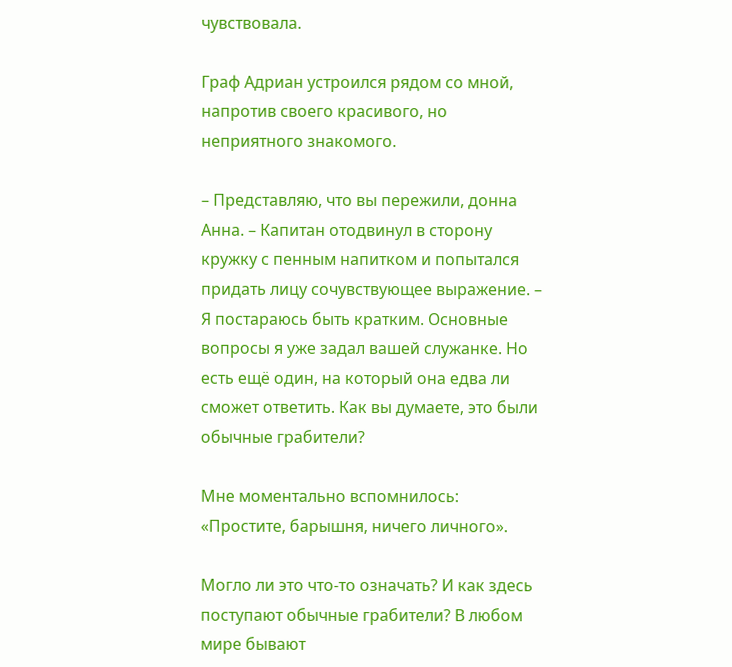чувствовала.

Граф Адриан устроился рядом со мной, напротив своего красивого, но неприятного знакомого.

– Представляю, что вы пережили, донна Анна. – Капитан отодвинул в сторону кружку с пенным напитком и попытался придать лицу сочувствующее выражение. – Я постараюсь быть кратким. Основные вопросы я уже задал вашей служанке. Но есть ещё один, на который она едва ли сможет ответить. Как вы думаете, это были обычные грабители?

Мне моментально вспомнилось: «Простите, барышня, ничего личного».

Могло ли это что-то означать? И как здесь поступают обычные грабители? В любом мире бывают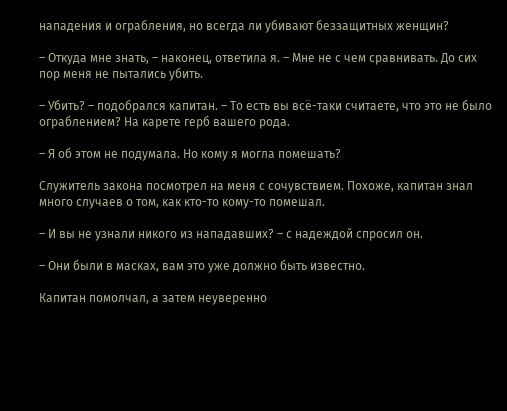нападения и ограбления, но всегда ли убивают беззащитных женщин?

– Откуда мне знать, – наконец, ответила я. – Мне не с чем сравнивать. До сих пор меня не пытались убить.

– Убить? – подобрался капитан. – То есть вы всё-таки считаете, что это не было ограблением? На карете герб вашего рода.

– Я об этом не подумала. Но кому я могла помешать?

Служитель закона посмотрел на меня с сочувствием. Похоже, капитан знал много случаев о том, как кто-то кому-то помешал.

– И вы не узнали никого из нападавших? – с надеждой спросил он.

– Они были в масках, вам это уже должно быть известно.

Капитан помолчал, а затем неуверенно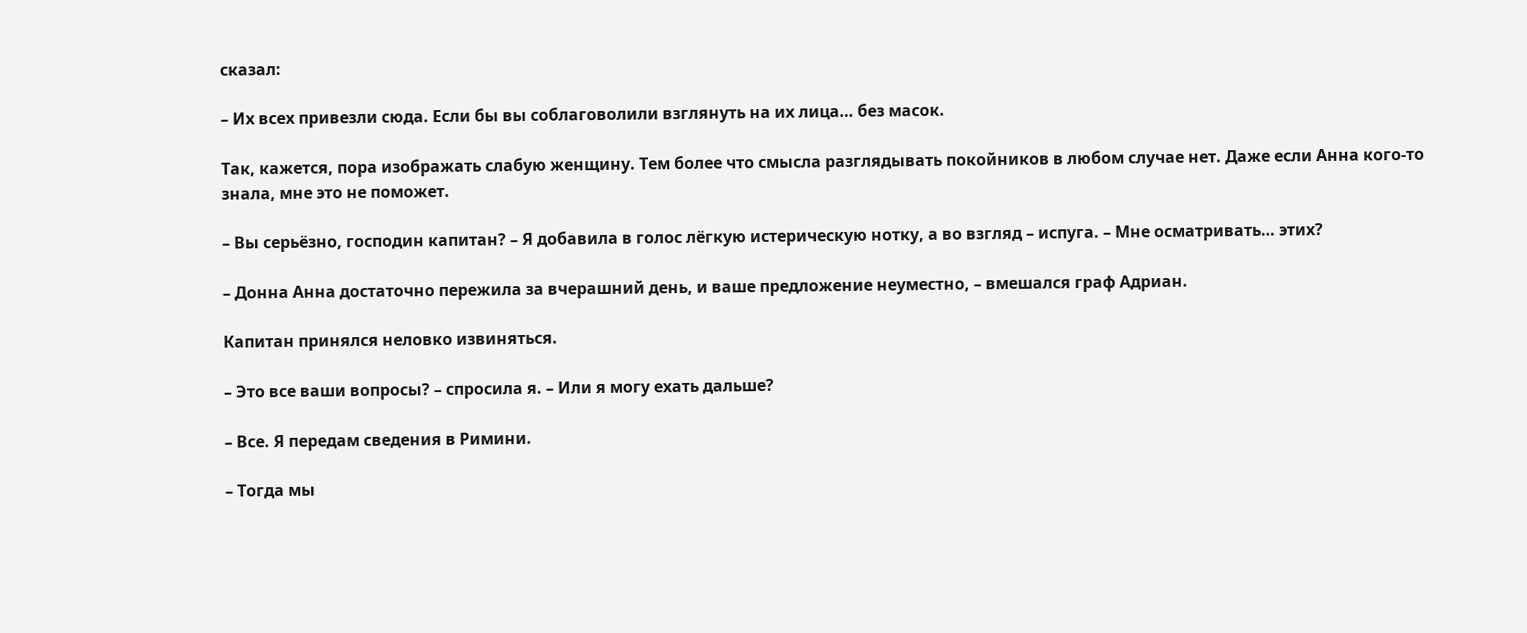сказал:

– Их всех привезли сюда. Если бы вы соблаговолили взглянуть на их лица… без масок.

Так, кажется, пора изображать слабую женщину. Тем более что смысла разглядывать покойников в любом случае нет. Даже если Анна кого-то знала, мне это не поможет.

– Вы серьёзно, господин капитан? – Я добавила в голос лёгкую истерическую нотку, а во взгляд – испуга. – Мне осматривать… этих?

– Донна Анна достаточно пережила за вчерашний день, и ваше предложение неуместно, – вмешался граф Адриан.

Капитан принялся неловко извиняться.

– Это все ваши вопросы? – спросила я. – Или я могу ехать дальше?

– Все. Я передам сведения в Римини.

– Тогда мы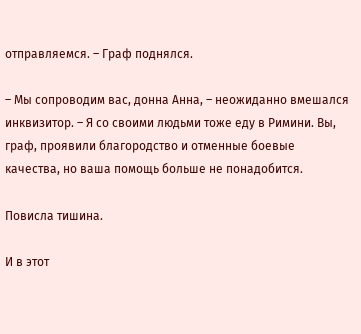отправляемся. – Граф поднялся.

– Мы сопроводим вас, донна Анна, – неожиданно вмешался инквизитор. – Я со своими людьми тоже еду в Римини. Вы, граф, проявили благородство и отменные боевые качества, но ваша помощь больше не понадобится.

Повисла тишина.

И в этот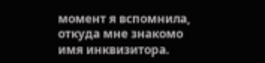момент я вспомнила, откуда мне знакомо имя инквизитора.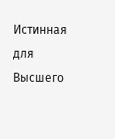Истинная для Высшего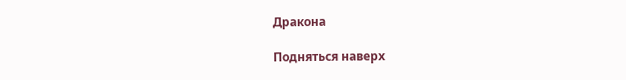Дракона

Подняться наверх